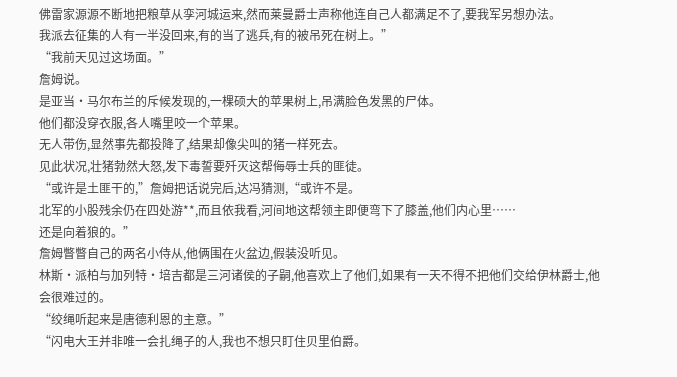佛雷家源源不断地把粮草从孪河城运来,然而莱曼爵士声称他连自己人都满足不了,要我军另想办法。
我派去征集的人有一半没回来,有的当了逃兵,有的被吊死在树上。”
“我前天见过这场面。”
詹姆说。
是亚当·马尔布兰的斥候发现的,一棵硕大的苹果树上,吊满脸色发黑的尸体。
他们都没穿衣服,各人嘴里咬一个苹果。
无人带伤,显然事先都投降了,结果却像尖叫的猪一样死去。
见此状况,壮猪勃然大怒,发下毒誓要歼灭这帮侮辱士兵的匪徒。
“或许是土匪干的,”詹姆把话说完后,达冯猜测,“或许不是。
北军的小股残余仍在四处游**,而且依我看,河间地这帮领主即便弯下了膝盖,他们内心里……
还是向着狼的。”
詹姆瞥瞥自己的两名小侍从,他俩围在火盆边,假装没听见。
林斯·派柏与加列特·培吉都是三河诸侯的子嗣,他喜欢上了他们,如果有一天不得不把他们交给伊林爵士,他会很难过的。
“绞绳听起来是唐德利恩的主意。”
“闪电大王并非唯一会扎绳子的人,我也不想只盯住贝里伯爵。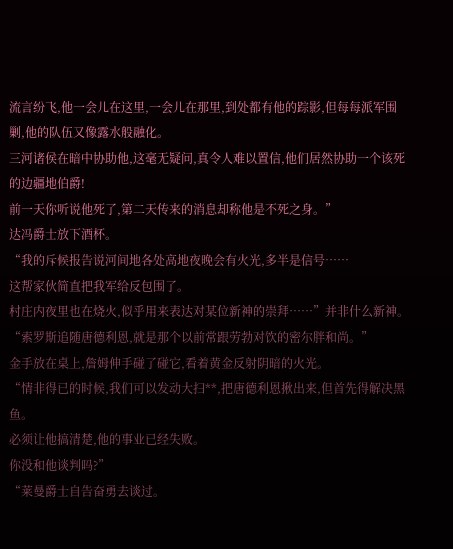流言纷飞,他一会儿在这里,一会儿在那里,到处都有他的踪影,但每每派军围剿,他的队伍又像露水般融化。
三河诸侯在暗中协助他,这毫无疑问,真令人难以置信,他们居然协助一个该死的边疆地伯爵!
前一天你听说他死了,第二天传来的消息却称他是不死之身。”
达冯爵士放下酒杯。
“我的斥候报告说河间地各处高地夜晚会有火光,多半是信号……
这帮家伙简直把我军给反包围了。
村庄内夜里也在烧火,似乎用来表达对某位新神的崇拜……”并非什么新神。
“索罗斯追随唐德利恩,就是那个以前常跟劳勃对饮的密尔胖和尚。”
金手放在桌上,詹姆伸手碰了碰它,看着黄金反射阴暗的火光。
“情非得已的时候,我们可以发动大扫**,把唐德利恩揪出来,但首先得解决黑鱼。
必须让他搞清楚,他的事业已经失败。
你没和他谈判吗?”
“莱曼爵士自告奋勇去谈过。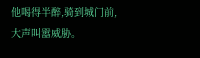他喝得半醉,骑到城门前,大声叫嚣威胁。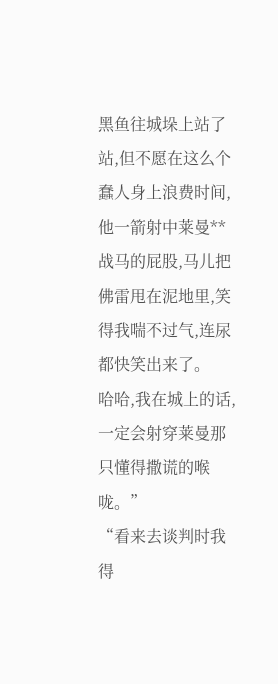黑鱼往城垛上站了站,但不愿在这么个蠢人身上浪费时间,他一箭射中莱曼**战马的屁股,马儿把佛雷甩在泥地里,笑得我喘不过气,连尿都快笑出来了。
哈哈,我在城上的话,一定会射穿莱曼那只懂得撒谎的喉咙。”
“看来去谈判时我得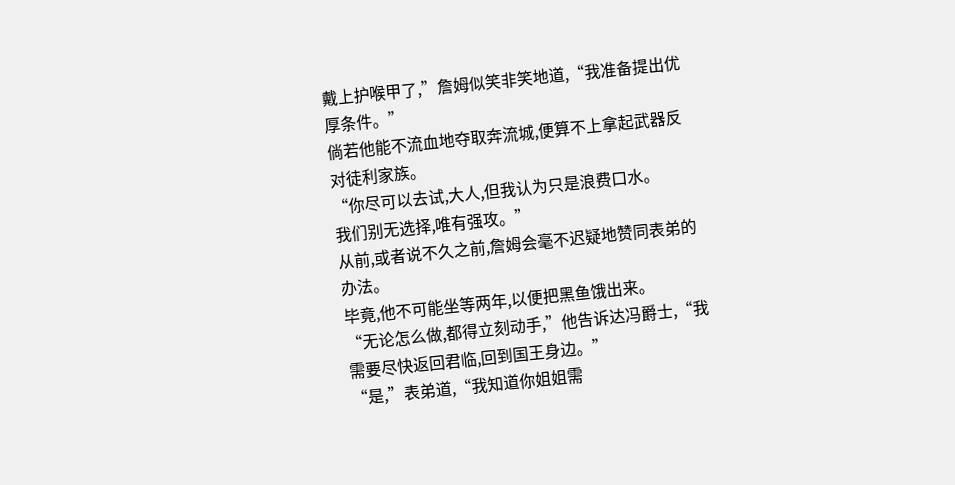戴上护喉甲了,”詹姆似笑非笑地道,“我准备提出优厚条件。”
倘若他能不流血地夺取奔流城,便算不上拿起武器反对徒利家族。
“你尽可以去试,大人,但我认为只是浪费口水。
我们别无选择,唯有强攻。”
从前,或者说不久之前,詹姆会毫不迟疑地赞同表弟的办法。
毕竟,他不可能坐等两年,以便把黑鱼饿出来。
“无论怎么做,都得立刻动手,”他告诉达冯爵士,“我需要尽快返回君临,回到国王身边。”
“是,”表弟道,“我知道你姐姐需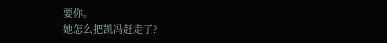要你。
她怎么把凯冯赶走了?